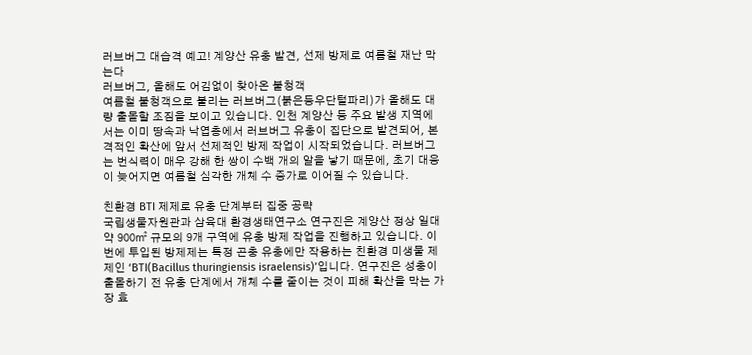러브버그 대습격 예고! 계양산 유충 발견, 선제 방제로 여름철 재난 막는다
러브버그, 올해도 어김없이 찾아온 불청객
여름철 불청객으로 불리는 러브버그(붉은등우단털파리)가 올해도 대량 출몰할 조짐을 보이고 있습니다. 인천 계양산 등 주요 발생 지역에서는 이미 땅속과 낙엽층에서 러브버그 유충이 집단으로 발견되어, 본격적인 확산에 앞서 선제적인 방제 작업이 시작되었습니다. 러브버그는 번식력이 매우 강해 한 쌍이 수백 개의 알을 낳기 때문에, 초기 대응이 늦어지면 여름철 심각한 개체 수 증가로 이어질 수 있습니다.

친환경 BTI 제제로 유충 단계부터 집중 공략
국립생물자원관과 삼육대 환경생태연구소 연구진은 계양산 정상 일대 약 900㎡ 규모의 9개 구역에 유충 방제 작업을 진행하고 있습니다. 이번에 투입된 방제제는 특정 곤충 유충에만 작용하는 친환경 미생물 제제인 ‘BTI(Bacillus thuringiensis israelensis)’입니다. 연구진은 성충이 출몰하기 전 유충 단계에서 개체 수를 줄이는 것이 피해 확산을 막는 가장 효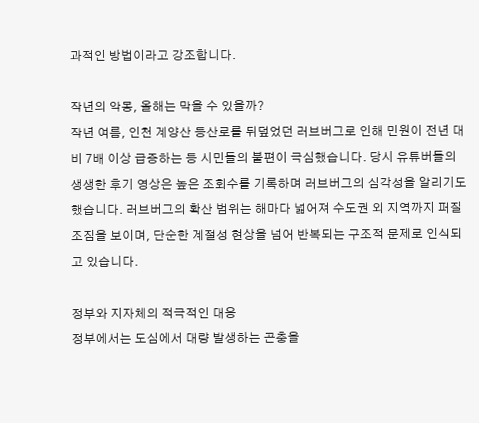과적인 방법이라고 강조합니다.

작년의 악몽, 올해는 막을 수 있을까?
작년 여름, 인천 계양산 등산로를 뒤덮었던 러브버그로 인해 민원이 전년 대비 7배 이상 급증하는 등 시민들의 불편이 극심했습니다. 당시 유튜버들의 생생한 후기 영상은 높은 조회수를 기록하며 러브버그의 심각성을 알리기도 했습니다. 러브버그의 확산 범위는 해마다 넓어져 수도권 외 지역까지 퍼질 조짐을 보이며, 단순한 계절성 현상을 넘어 반복되는 구조적 문제로 인식되고 있습니다.

정부와 지자체의 적극적인 대응
정부에서는 도심에서 대량 발생하는 곤충을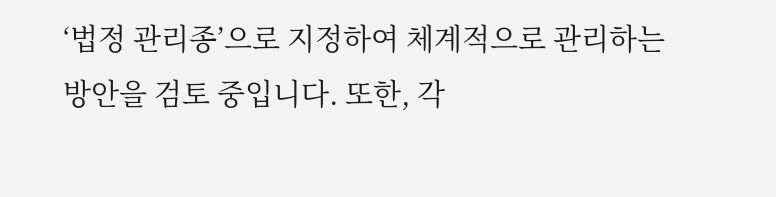‘법정 관리종’으로 지정하여 체계적으로 관리하는 방안을 검토 중입니다. 또한, 각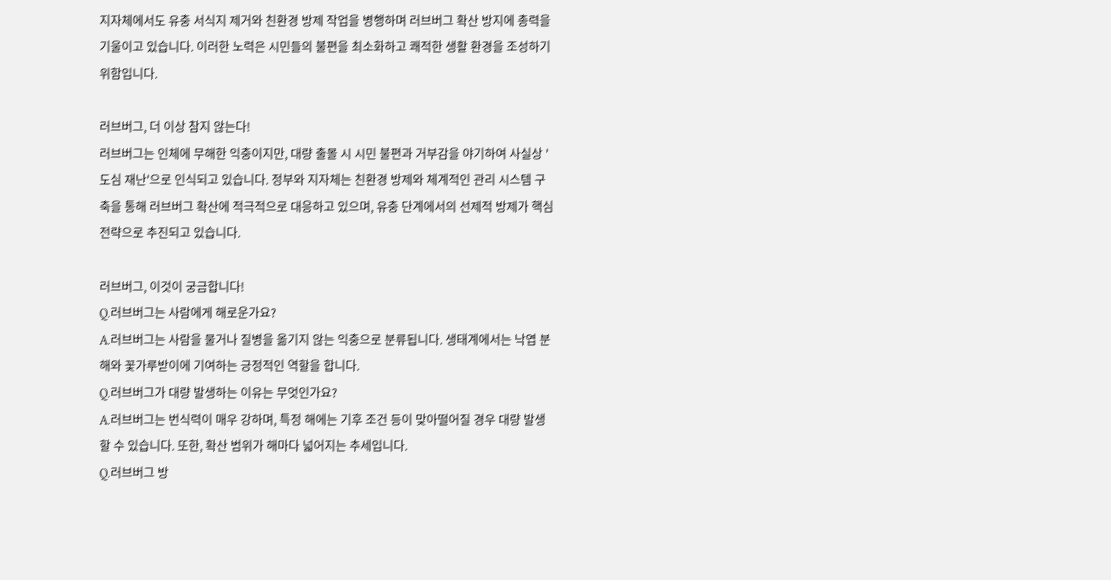지자체에서도 유충 서식지 제거와 친환경 방제 작업을 병행하며 러브버그 확산 방지에 총력을 기울이고 있습니다. 이러한 노력은 시민들의 불편을 최소화하고 쾌적한 생활 환경을 조성하기 위함입니다.

러브버그, 더 이상 참지 않는다!
러브버그는 인체에 무해한 익충이지만, 대량 출몰 시 시민 불편과 거부감을 야기하여 사실상 '도심 재난'으로 인식되고 있습니다. 정부와 지자체는 친환경 방제와 체계적인 관리 시스템 구축을 통해 러브버그 확산에 적극적으로 대응하고 있으며, 유충 단계에서의 선제적 방제가 핵심 전략으로 추진되고 있습니다.

러브버그, 이것이 궁금합니다!
Q.러브버그는 사람에게 해로운가요?
A.러브버그는 사람을 물거나 질병을 옮기지 않는 익충으로 분류됩니다. 생태계에서는 낙엽 분해와 꽃가루받이에 기여하는 긍정적인 역할을 합니다.
Q.러브버그가 대량 발생하는 이유는 무엇인가요?
A.러브버그는 번식력이 매우 강하며, 특정 해에는 기후 조건 등이 맞아떨어질 경우 대량 발생할 수 있습니다. 또한, 확산 범위가 해마다 넓어지는 추세입니다.
Q.러브버그 방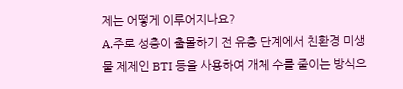제는 어떻게 이루어지나요?
A.주로 성충이 출몰하기 전 유충 단계에서 친환경 미생물 제제인 BTI 등을 사용하여 개체 수를 줄이는 방식으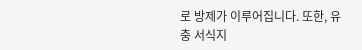로 방제가 이루어집니다. 또한, 유충 서식지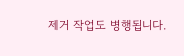제거 작업도 병행됩니다.